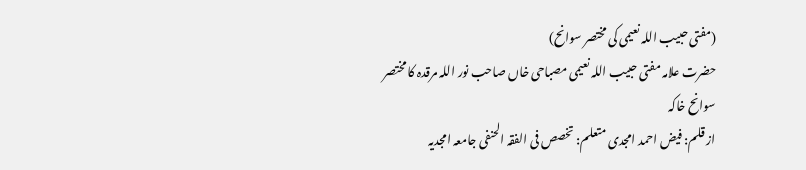(مفتی حبیب اللہ نعیمی کی مختصر سوانح)
حضرت علامہ مفتی حبیب اللہ نعیمی مصباحی خاں صاحب نور اللہ مرقدہ کا مختصر سوانح خاکہ
از قلم: فیض احمد امجدی متعلم: تخصص فی الفقہ الحنفی جامعہ امجدیہ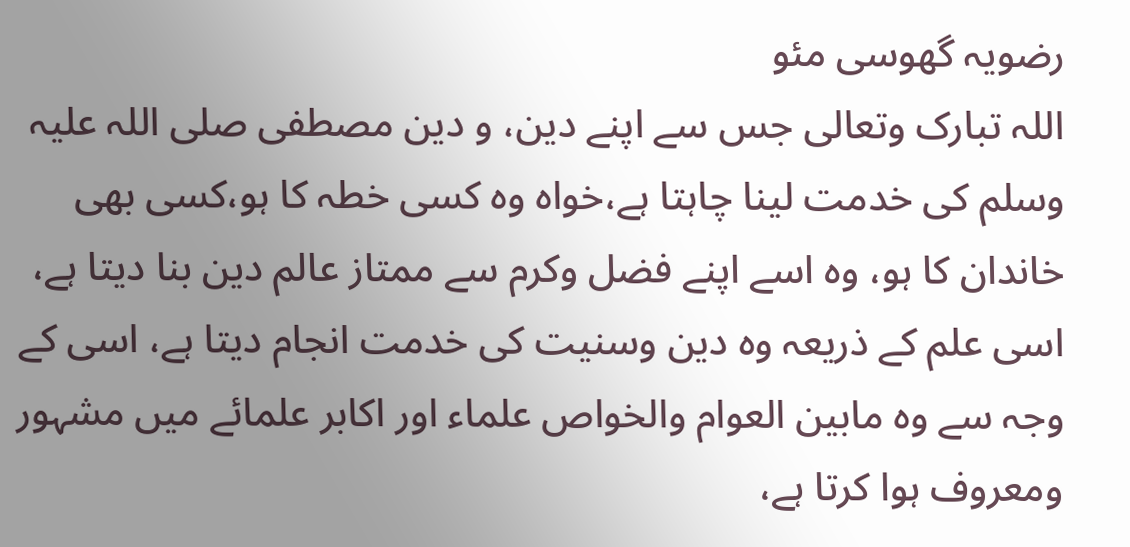رضویہ گھوسی مئو
اللہ تبارک وتعالی جس سے اپنے دین، و دین مصطفی صلی اللہ علیہ وسلم کی خدمت لینا چاہتا ہے،خواہ وہ کسی خطہ کا ہو،کسی بھی خاندان کا ہو، وہ اسے اپنے فضل وکرم سے ممتاز عالم دین بنا دیتا ہے، اسی علم کے ذریعہ وہ دین وسنیت کی خدمت انجام دیتا ہے، اسی کے وجہ سے وہ مابین العوام والخواص علماء اور اکابر علمائے میں مشہور ومعروف ہوا کرتا ہے،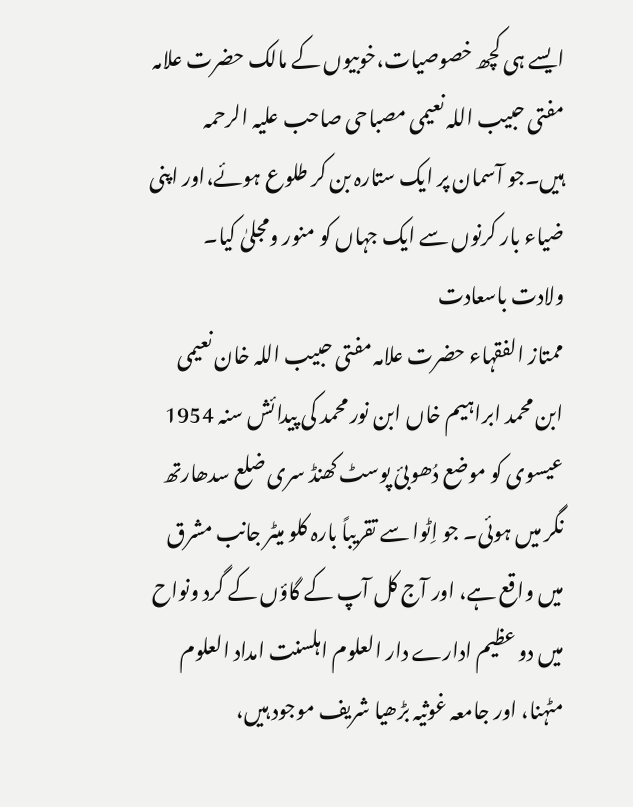ایسے ہی کچھ خصوصیات،خوبیوں کے مالک حضرت علامہ مفتی حبیب اللہ نعیمی مصباحی صاحب علیہ الرحمہ ہیں۔جو آسمان پر ایک ستارہ بن کر طلوع ہوئے،اور اپنی ضیاء بار کرنوں سے ایک جہاں کو منور ومجلیٰ کیا۔
ولادت باسعادت
ممتاز الفقہاء حضرت علامہ مفتی حبیب اللہ خان نعیمی ابن محمد ابراہیم خاں ابن نور محمد کی پیدائش سنہ 1954 عیسوی کو موضع دُھوبیٔ پوسٹ کھنڈ سری ضلع سدھارتھ نگر میں ہوئی۔ جو اِٹوا سے تقریباً بارہ کلو میٹر جانب مشرق میں واقع ہے، اور آج کل آپ کے گاؤں کے گرد ونواح میں دو عظیم ادارے دار العلوم اہلسنت امداد العلوم مٹہنا، اور جامعہ غوثیہ بڑھیا شریف موجود ہیں،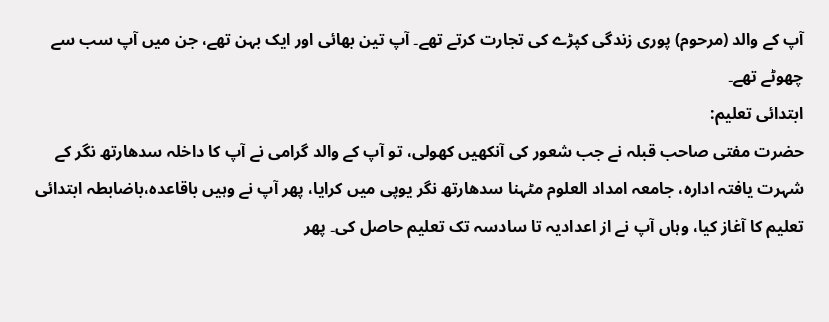آپ کے والد (مرحوم) پوری زندگی کپڑے کی تجارت کرتے تھے۔ آپ تین بھائی اور ایک بہن تھے، جن میں آپ سب سے چھوٹے تھے۔
ابتدائی تعلیم:
حضرت مفتی صاحب قبلہ نے جب شعور کی آنکھیں کھولی، تو آپ کے والد گرامی نے آپ کا داخلہ سدھارتھ نگر کے شہرت یافتہ ادارہ، جامعہ امداد العلوم مٹہنا سدھارتھ نگر یوپی میں کرایا، پھر آپ نے وہیں باقاعدہ،باضابطہ ابتدائی تعلیم کا آغاز کیا، وہاں آپ نے از اعدادیہ تا سادسہ تک تعلیم حاصل کی۔ پھر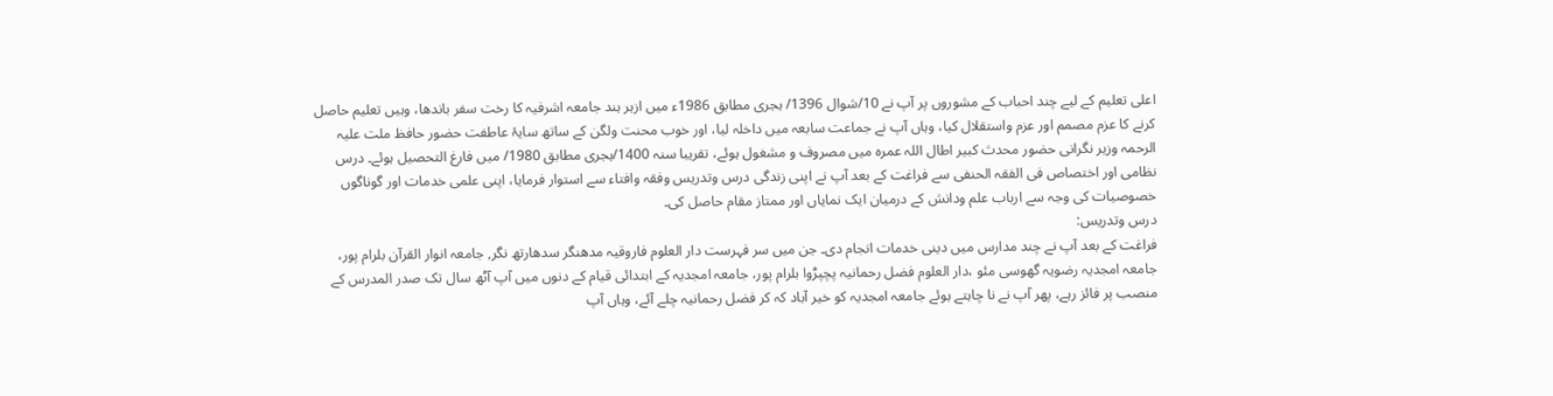اعلی تعلیم کے لیے چند احباب کے مشوروں پر آپ نے 10/شوال 1396/ ہجری مطابق 1986ء میں ازہر ہند جامعہ اشرفیہ کا رخت سفر باندھا، وہیں تعلیم حاصل کرنے کا عزم مصمم اور عزم واستقلال کیا، وہاں آپ نے جماعت سابعہ میں داخلہ لیا، اور خوب محنت ولگن کے ساتھ سایۂ عاطفت حضور حافظ ملت علیہ الرحمہ وزیر نگرانی حضور محدث کبیر اطال اللہ عمرہ میں مصروف و مشغول ہوئے، تقریبا سنہ 1400/ہجری مطابق 1980/ میں فارغ التحصیل ہوئے۔ درس نظامی اور اختصاص فی الفقہ الحنفی سے فراغت کے بعد آپ نے اپنی زندگی درس وتدریس وفقہ وافتاء سے استوار فرمایا، اپنی علمی خدمات اور گوناگوں خصوصیات کی وجہ سے ارباب علم ودانش کے درمیان ایک نمایاں اور ممتاز مقام حاصل کی۔
درس وتدریس:
فراغت کے بعد آپ نے چند مدارس میں دینی خدمات انجام دی۔ جن میں سر فہرست دار العلوم فاروقیہ مدھنگر سدھارتھ نگر, جامعہ انوار القرآن بلرام پور، جامعہ امجدیہ رضویہ گھوسی مئو ،دار العلوم فضل رحمانیہ پچپڑوا بلرام پور، جامعہ امجدیہ کے ابتدائی قیام کے دنوں میں آپ آٹھ سال تک صدر المدرس کے منصب پر فائز رہے، پھر آپ نے نا چاہتے ہوئے جامعہ امجدیہ کو خیر آباد کہ کر فضل رحمانیہ چلے آئے، وہاں آپ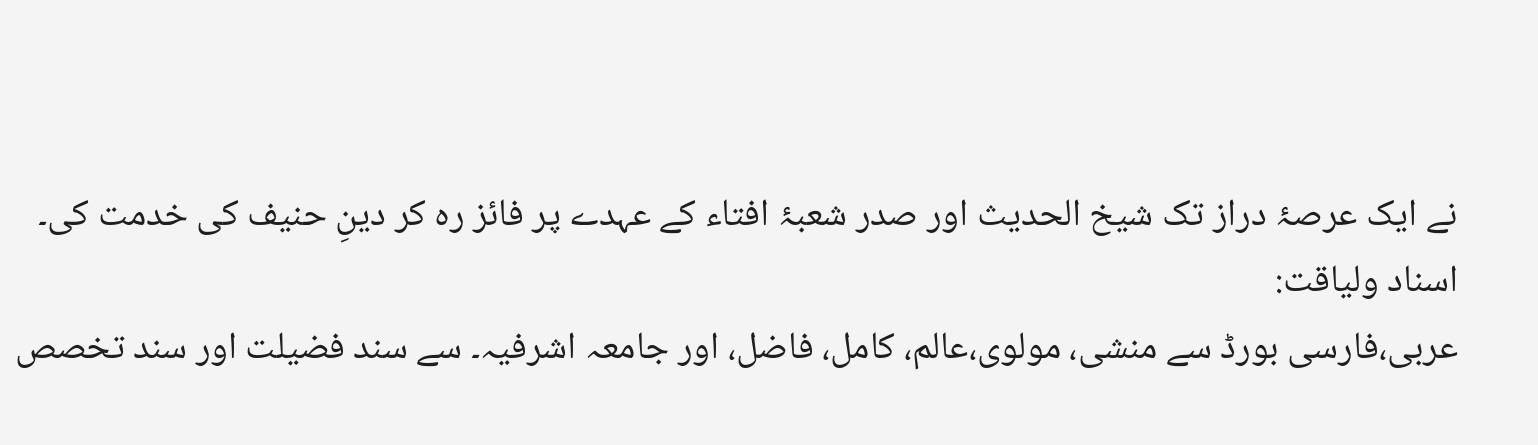نے ایک عرصۂ دراز تک شیخ الحدیث اور صدر شعبۂ افتاء کے عہدے پر فائز رہ کر دینِ حنیف کی خدمت کی۔
اسناد ولیاقت:
عربی،فارسی بورڈ سے منشی، مولوی،عالم، کامل، فاضل، اور جامعہ اشرفیہ۔ سے سند فضیلت اور سند تخصص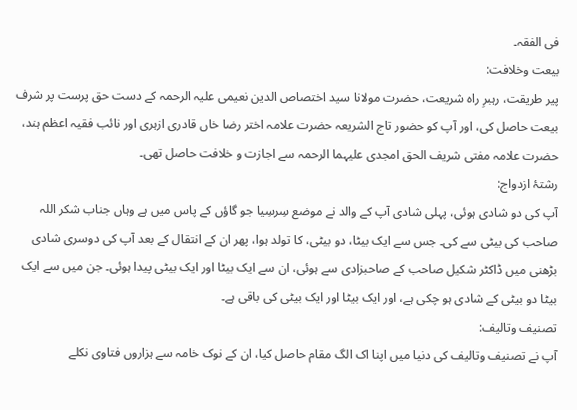فی الفقہ۔
بیعت وخلافت:
پیر طریقت، رہبرِ راہ شریعت، حضرت مولانا سید اختصاص الدین نعیمی علیہ الرحمہ کے دست حق پرست پر شرف بیعت حاصل کی، اور آپ کو حضور تاج الشریعہ حضرت علامہ اختر رضا خاں قادری ازہری اور نائب فقیہ اعظم ہند، حضرت علامہ مفتی شریف الحق امجدی علیہما الرحمہ سے اجازت و خلافت حاصل تھی۔
رشتۂ ازدواج:
آپ کی دو شادی ہوئی، پہلی شادی آپ کے والد نے موضع سِرسِیا جو گاؤں کے پاس میں ہے وہاں جناب شکر اللہ صاحب کی بیٹی سے کی۔ جس سے ایک بیٹا، دو بیٹی، کا تولد ہوا، پھر ان کے انتقال کے بعد آپ کی دوسری شادی بڑھنی میں ڈاکٹر شکیل صاحب کے صاحبزادی سے ہوئی، ان سے ایک بیٹا اور ایک بیٹی پیدا ہوئی۔ جن میں سے ایک بیٹا دو بیٹی کے شادی ہو چکی ہے، اور ایک بیٹا اور ایک بیٹی کی باقی ہے۔
تصنیف وتالیف:
آپ نے تصنیف وتالیف کی دنیا میں اپنا اک الگ مقام حاصل کیا، ان کے نوک خامہ سے ہزاروں فتاوی نکلے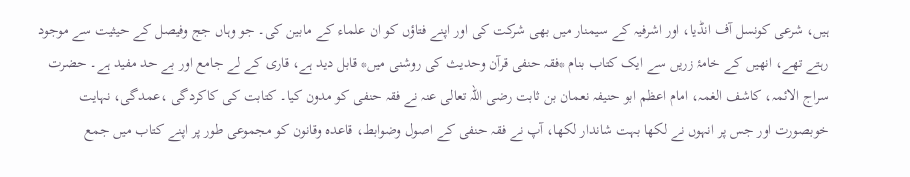ہیں، شرعی کونسل آف انڈیا، اور اشرفیہ کے سیمنار میں بھی شرکت کی اور اپنے فتاؤں کو ان علماء کے مابین کی۔ جو وہاں جج وفیصل کے حیثیت سے موجود رہتے تھے، انھیں کے خامۂ زریں سے ایک کتاب بنام *فقہ حنفی قرآن وحدیث کی روشنی میں* قابل دید ہے، قاری کے لے جامع اور بے حد مفید ہے۔ حضرت سراج الائمہ، کاشف الغمہ، امام اعظم ابو حنیفہ نعمان بن ثابت رضی اللہ تعالی عنہ نے فقہ حنفی کو مدون کیا۔ کتابت کی کاکردگی ،عمدگی، نہایت خوبصورت اور جس پر انہوں نے لکھا بہت شاندار لکھا، آپ نے فقہ حنفی کے اصول وضوابط، قاعدہ وقانون کو مجموعی طور پر اپنے کتاب میں جمع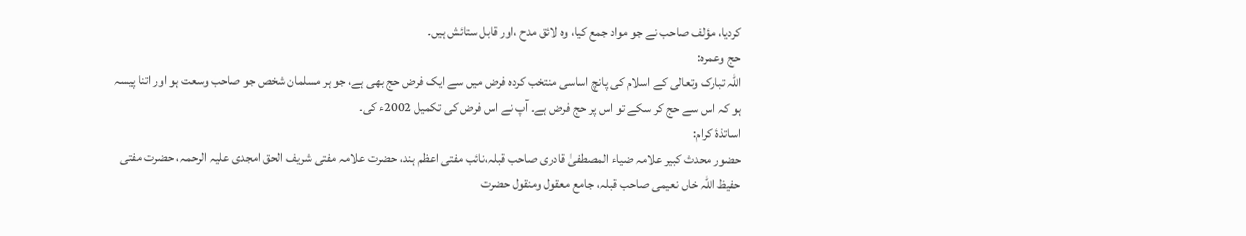کردیا، مؤلف صاحب نے جو مواد جمع کیا، وہ لائق مدح ،اور قابل ستائش ہیں۔
حج وعمرہ:
اللہ تبارک وتعالی کے اسلام کی پانچ اساسی منتخب کردہ فرض میں سے ایک فرض حج بھی ہے، جو ہر مسلمان شخص جو صاحب وسعت ہو اور اتنا پیسہ ہو کہ اس سے حج کر سکے تو اس پر حج فرض ہے۔ آپ نے اس فرض کی تکمیل 2002ء کی۔
اساتذۂ کرام:
حضور محدث کبیر علامہ ضیاء المصطفیٰ قادری صاحب قبلہ،نائب مفتی اعظم ہند، حضرت علامہ مفتی شریف الحق امجدی علیہ الرحمہ، حضرت مفتی حفیظ اللہ خاں نعیمی صاحب قبلہ، جامع معقول ومنقول حضرت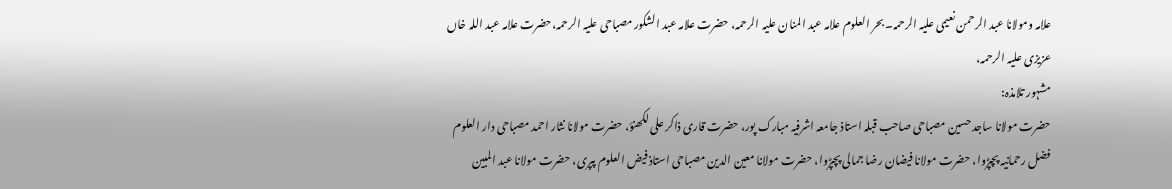علامہ ومولانا عبد الرحمن نعیمی علیہ الرحمہ۔بحر العلوم علامہ عبد المنان علیہ الرحمہ، حضرت علامہ عبد الشکور مصباحی علیہ الرحمہ،حضرت علامہ عبد اللہ خاں عزیزی علیہ الرحمہ،
مشہور تلامذہ:
حضرت مولانا ساجد حسین مصباحی صاحب قبلہ استاذ جامعہ اشرفیہ مبارک پور، حضرت قاری ذاکر علی لکھنؤ، حضرت مولانا نثار احمد مصباحی دار العلوم فضل رحمانیہ پچپڑوا، حضرت مولانا فیضان رضا جمالی پچپڑوا، حضرت مولانا معین الدین مصباحی استاذ فیض العلوم پپری، حضرت مولانا عبد المبین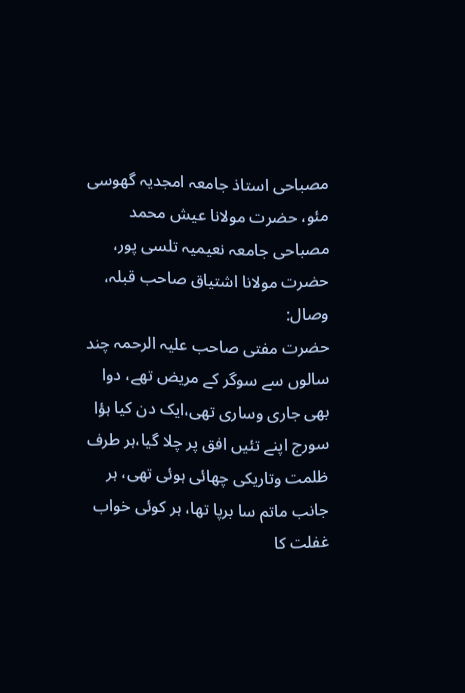مصباحی استاذ جامعہ امجدیہ گھوسی مئو، حضرت مولانا عیش محمد مصباحی جامعہ نعیمیہ تلسی پور، حضرت مولانا اشتیاق صاحب قبلہ،
وصال:
حضرت مفتی صاحب علیہ الرحمہ چند سالوں سے سوگر کے مریض تھے، دوا بھی جاری وساری تھی،ایک دن کیا ہؤا سورج اپنے تئیں افق پر چلا گیا،ہر طرف ظلمت وتاریکی چھائی ہوئی تھی، ہر جانب ماتم سا برپا تھا، ہر کوئی خواب غفلت کا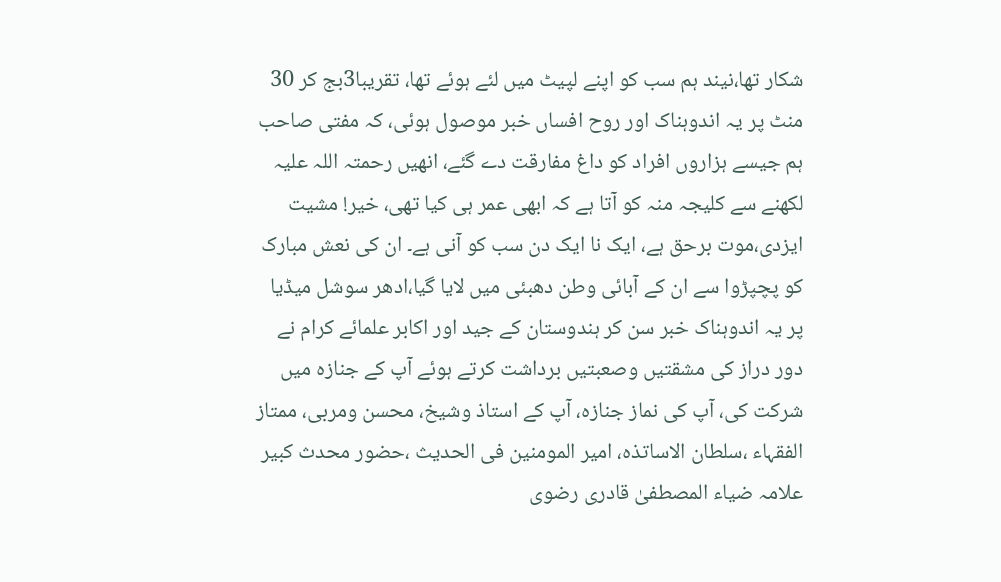شکار تھا،نیند ہم سب کو اپنے لپیٹ میں لئے ہوئے تھا، تقریبا3بج کر 30 منٹ پر یہ اندوہناک اور روح افساں خبر موصول ہوئی، کہ مفتی صاحب ہم جیسے ہزاروں افراد کو داغ مفارقت دے گئے، انھیں رحمتہ اللہ علیہ لکھنے سے کلیجہ منہ کو آتا ہے کہ ابھی عمر ہی کیا تھی، خیر! مشیت ایزدی،موت برحق ہے، ایک نا ایک دن سب کو آنی ہے۔ ان کی نعش مبارک کو پچپڑوا سے ان کے آبائی وطن دھبئی میں لایا گیا،ادھر سوشل میڈیا پر یہ اندوہناک خبر سن کر ہندوستان کے جید اور اکابر علمائے کرام نے دور دراز کی مشقتیں وصعبتیں برداشت کرتے ہوئے آپ کے جنازہ میں شرکت کی، آپ کی نماز جنازہ، آپ کے استاذ وشیخ، محسن ومربی، ممتاز الفقہاء ،سلطان الاساتذہ، امیر المومنین فی الحدیث ،حضور محدث کبیر علامہ ضیاء المصطفیٰ قادری رضوی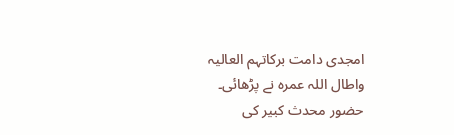امجدی دامت برکاتہم العالیہ واطال اللہ عمرہ نے پڑھائی۔ حضور محدث کبیر کی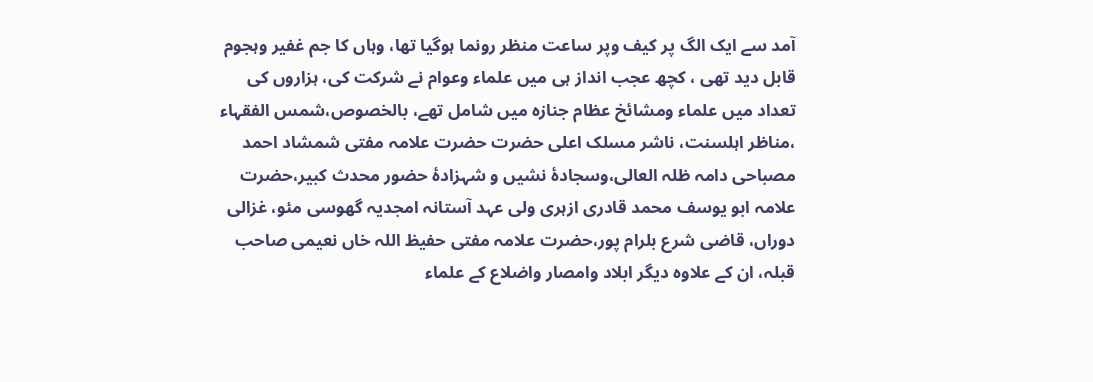آمد سے ایک الگ پر کیف وپر ساعت منظر رونما ہوگیا تھا، وہاں کا جم غفیر وہجوم قابل دید تھی ، کچھ عجب انداز ہی میں علماء وعوام نے شرکت کی، ہزاروں کی تعداد میں علماء ومشائخ عظام جنازہ میں شامل تھے، بالخصوص،شمس الفقہاء ،مناظر اہلسنت، ناشر مسلک اعلی حضرت حضرت علامہ مفتی شمشاد احمد مصباحی دامہ ظلہ العالی،وسجادۂ نشیں و شہزادۂ حضور محدث کبیر،حضرت علامہ ابو یوسف محمد قادری ازہری ولی عہد آستانہ امجدیہ گھوسی مئو، غزالی دوراں، قاضی شرع بلرام پور،حضرت علامہ مفتی حفیظ اللہ خاں نعیمی صاحب قبلہ، ان کے علاوہ دیگر ابلاد وامصار واضلاع کے علماء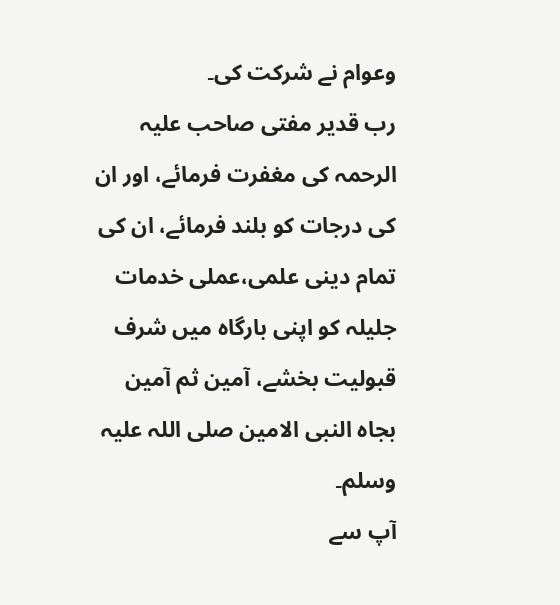وعوام نے شرکت کی۔
رب قدیر مفتی صاحب علیہ الرحمہ کی مغفرت فرمائے، اور ان کی درجات کو بلند فرمائے، ان کی تمام دینی علمی،عملی خدمات جلیلہ کو اپنی بارگاہ میں شرف قبولیت بخشے، آمین ثم آمین بجاہ النبی الامین صلی اللہ علیہ وسلم۔
آپ سے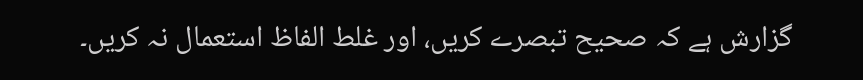گزارش ہے کہ صحیح تبصرے کریں، اور غلط الفاظ استعمال نہ کریں۔